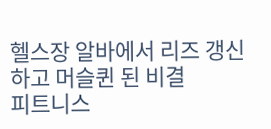헬스장 알바에서 리즈 갱신하고 머슬퀸 된 비결
피트니스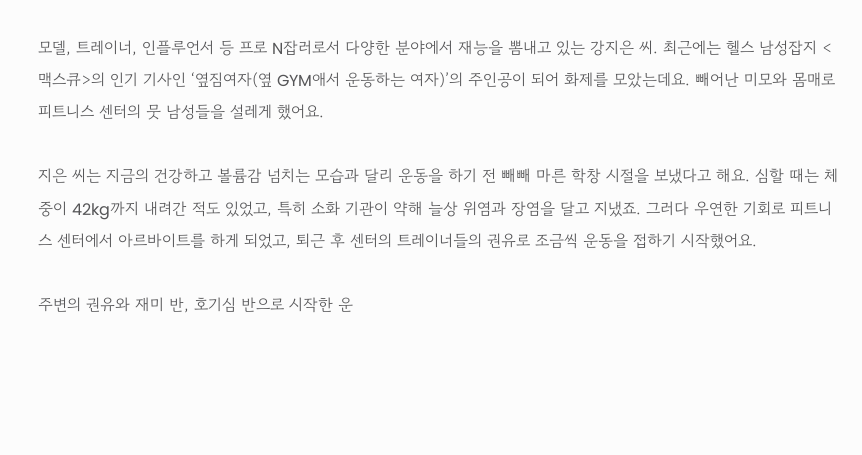모델, 트레이너, 인플루언서 등 프로 N잡러로서 다양한 분야에서 재능을 뽐내고 있는 강지은 씨. 최근에는 헬스 남성잡지 <맥스큐>의 인기 기사인 ‘옆짐여자(옆 GYM애서 운동하는 여자)’의 주인공이 되어 화제를 모았는데요. 빼어난 미모와 몸매로 피트니스 센터의 뭇 남성들을 설레게 했어요.

지은 씨는 지금의 건강하고 볼륨감 넘치는 모습과 달리 운동을 하기 전 빼빼 마른 학창 시절을 보냈다고 해요. 심할 때는 체중이 42kg까지 내려간 적도 있었고, 특히 소화 기관이 약해 늘상 위염과 장염을 달고 지냈죠. 그러다 우연한 기회로 피트니스 센터에서 아르바이트를 하게 되었고, 퇴근 후 센터의 트레이너들의 권유로 조금씩 운동을 접하기 시작했어요.

주변의 권유와 재미 반, 호기심 반으로 시작한 운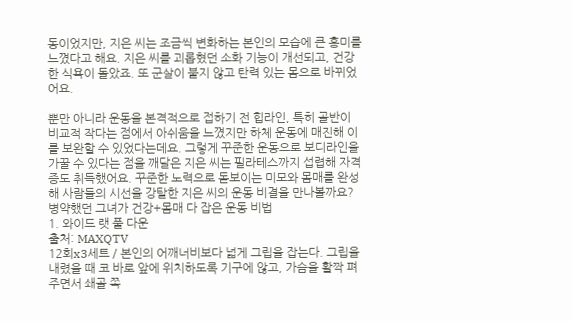동이었지만, 지은 씨는 조금씩 변화하는 본인의 모습에 큰 흥미를 느꼈다고 해요. 지은 씨를 괴롭혔던 소화 기능이 개선되고, 건강한 식욕이 돌았죠. 또 군살이 붙지 않고 탄력 있는 몸으로 바뀌었어요.

뿐만 아니라 운동을 본격적으로 접하기 전 힙라인, 특히 골반이 비교적 작다는 점에서 아쉬움을 느꼈지만 하체 운동에 매진해 이를 보완할 수 있었다는데요. 그렇게 꾸준한 운동으로 보디라인을 가꿀 수 있다는 점을 깨달은 지은 씨는 필라테스까지 섭렵해 자격증도 취득했어요. 꾸준한 노력으로 돋보이는 미모와 몸매를 완성해 사람들의 시선을 강탈한 지은 씨의 운동 비결을 만나볼까요?
병약했던 그녀가 건강+몸매 다 잡은 운동 비법
1. 와이드 랫 풀 다운
출처: MAXQTV
12회x3세트 / 본인의 어깨너비보다 넓게 그립을 잡는다. 그립을 내렸을 때 코 바로 앞에 위치하도록 기구에 않고, 가슴을 활짝 펴주면서 쇄골 쪽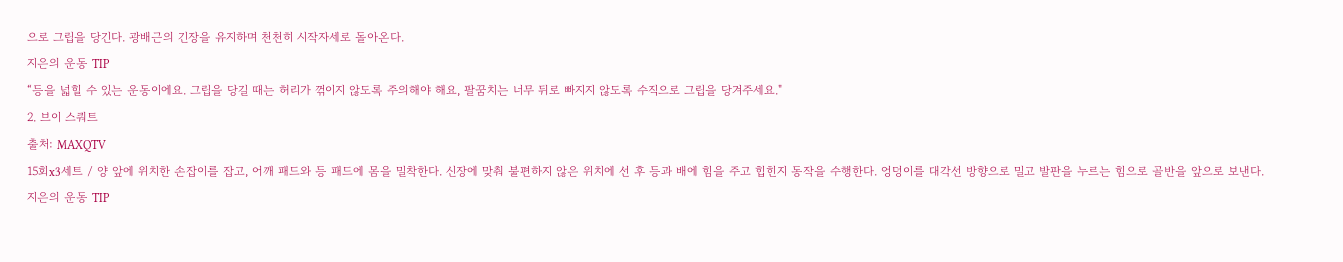으로 그립을 당긴다. 광배근의 긴장을 유지하며 천천히 시작자세로 돌아온다.
지은의 운동 TIP
“등을 넓힐 수 있는 운동이에요. 그립을 당길 때는 허리가 꺾이지 않도록 주의해야 해요, 팔꿈치는 너무 뒤로 빠지지 않도록 수직으로 그립을 당겨주세요."
2. 브이 스쿼트
출처: MAXQTV
15회x3세트 / 양 앞에 위치한 손잡이를 잡고, 어깨 패드와 등 패드에 몸을 밀착한다. 신장에 맞춰 불편하지 않은 위치에 선 후 등과 배에 힘을 주고 힙힌지 동작을 수행한다. 엉덩이를 대각선 방향으로 밀고 발판을 누르는 힘으로 골반을 앞으로 보낸다.
지은의 운동 TIP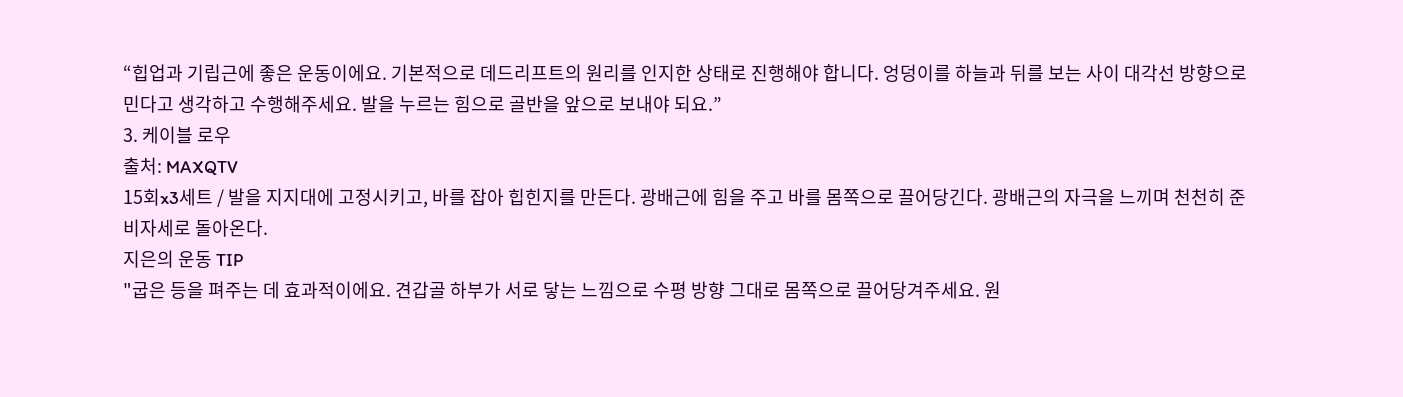“힙업과 기립근에 좋은 운동이에요. 기본적으로 데드리프트의 원리를 인지한 상태로 진행해야 합니다. 엉덩이를 하늘과 뒤를 보는 사이 대각선 방향으로 민다고 생각하고 수행해주세요. 발을 누르는 힘으로 골반을 앞으로 보내야 되요.”
3. 케이블 로우
출처: MAXQTV
15회x3세트 / 발을 지지대에 고정시키고, 바를 잡아 힙힌지를 만든다. 광배근에 힘을 주고 바를 몸쪽으로 끌어당긴다. 광배근의 자극을 느끼며 천천히 준비자세로 돌아온다.
지은의 운동 TIP
"굽은 등을 펴주는 데 효과적이에요. 견갑골 하부가 서로 닿는 느낌으로 수평 방향 그대로 몸쪽으로 끌어당겨주세요. 원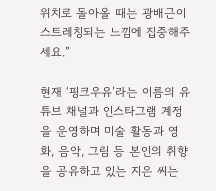위치로 돌아올 때는 광배근이 스트레칭되는 느낌에 집중해주세요.”

현재 ‘핑크우유’라는 이름의 유튜브 채널과 인스타그램 계정을 운영하며 미술 활동과 영화, 음악, 그림 등 본인의 취향을 공유하고 있는 지은 씨는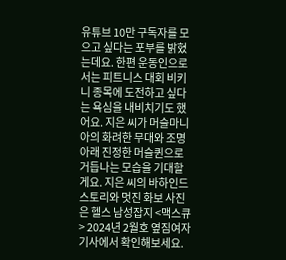유튜브 10만 구독자를 모으고 싶다는 포부를 밝혔는데요. 한편 운동인으로서는 피트니스 대회 비키니 종목에 도전하고 싶다는 욕심을 내비치기도 했어요. 지은 씨가 머슬마니아의 화려한 무대와 조명 아래 진정한 머슬퀸으로 거듭나는 모습을 기대할게요. 지은 씨의 바하인드 스토리와 멋진 화보 사진은 헬스 남성잡지 <맥스큐> 2024년 2월호 옆짐여자 기사에서 확인해보세요.